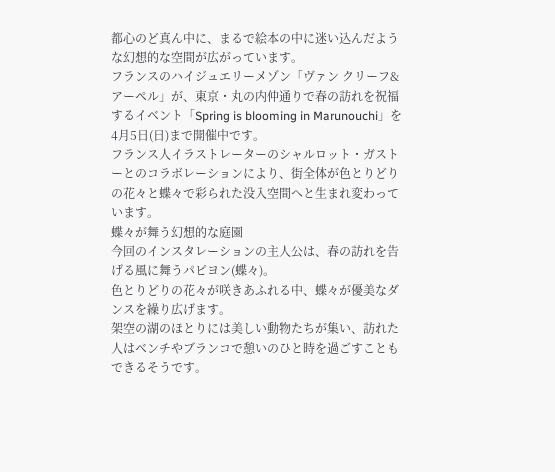都心のど真ん中に、まるで絵本の中に迷い込んだような幻想的な空間が広がっています。
フランスのハイジュエリーメゾン「ヴァン クリーフ&アーペル」が、東京・丸の内仲通りで春の訪れを祝福するイベント「Spring is blooming in Marunouchi」を4月5日(日)まで開催中です。
フランス人イラストレーターのシャルロット・ガストーとのコラボレーションにより、街全体が色とりどりの花々と蝶々で彩られた没入空間へと生まれ変わっています。
蝶々が舞う幻想的な庭園
今回のインスタレーションの主人公は、春の訪れを告げる風に舞うパピヨン(蝶々)。
色とりどりの花々が咲きあふれる中、蝶々が優美なダンスを繰り広げます。
架空の湖のほとりには美しい動物たちが集い、訪れた人はベンチやブランコで憩いのひと時を過ごすこともできるそうです。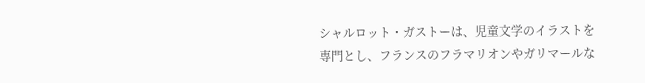シャルロット・ガストーは、児童文学のイラストを専門とし、フランスのフラマリオンやガリマールな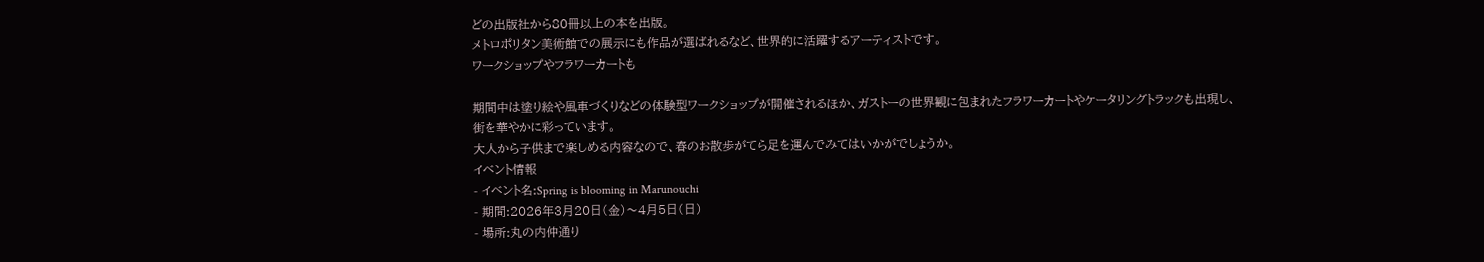どの出版社から80冊以上の本を出版。
メトロポリタン美術館での展示にも作品が選ばれるなど、世界的に活躍するアーティストです。
ワークショップやフラワーカートも

期間中は塗り絵や風車づくりなどの体験型ワークショップが開催されるほか、ガストーの世界観に包まれたフラワーカートやケータリングトラックも出現し、街を華やかに彩っています。
大人から子供まで楽しめる内容なので、春のお散歩がてら足を運んでみてはいかがでしょうか。
イベント情報
- イベント名:Spring is blooming in Marunouchi
- 期間:2026年3月20日(金)〜4月5日(日)
- 場所:丸の内仲通り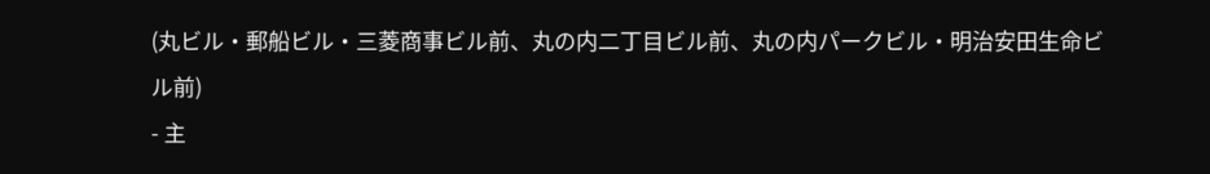(丸ビル・郵船ビル・三菱商事ビル前、丸の内二丁目ビル前、丸の内パークビル・明治安田生命ビル前)
- 主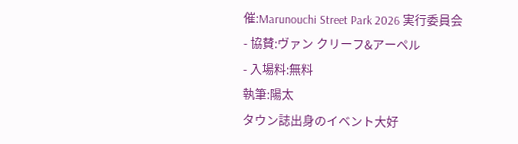催:Marunouchi Street Park 2026 実行委員会
- 協賛:ヴァン クリーフ&アーペル
- 入場料:無料
執筆:陽太
タウン誌出身のイベント大好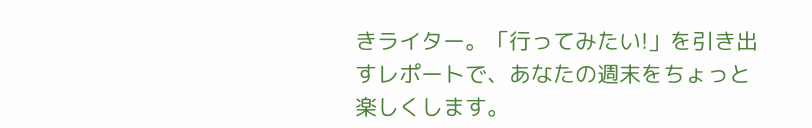きライター。「行ってみたい!」を引き出すレポートで、あなたの週末をちょっと楽しくします。